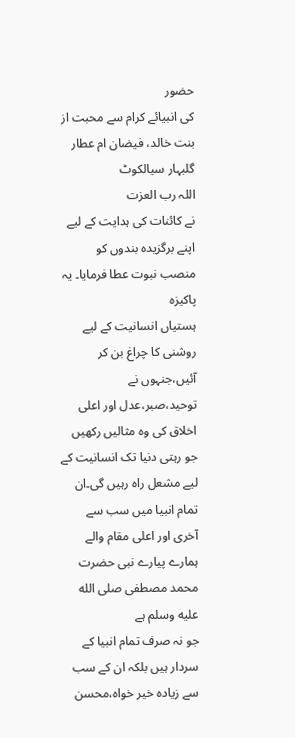حضور
کی انبیائے کرام سے محبت از بنت خالد، فیضان ام عطار گلبہار سیالکوٹ
اللہ رب العزت
نے کائنات کی ہدایت کے لیے اپنے برگزیدہ بندوں کو منصب نبوت عطا فرمایا۔ یہ پاکیزہ
ہستیاں انسانیت کے لیے روشنی کا چراغ بن کر آئیں،جنہوں نے توحید،صبر،عدل اور اعلی
اخلاق کی وہ مثالیں رکھیں جو رہتی دنیا تک انسانیت کے لیے مشعل راہ رہیں گی۔ان
تمام انبیا میں سب سے آخری اور اعلی مقام والے ہمارے پیارے نبی حضرت محمد مصطفی صلى الله عليه وسلم ہے
جو نہ صرف تمام انبیا کے سردار ہیں بلکہ ان کے سب سے زیادہ خیر خواہ،محسن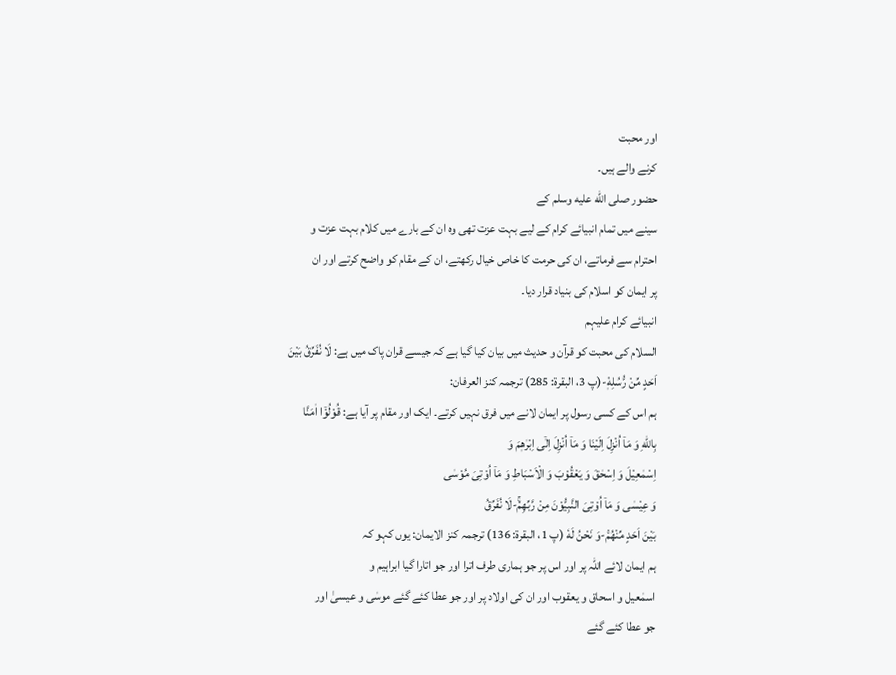اور محبت
کرنے والے ہیں۔
حضور صلى الله عليه وسلم کے
سینے میں تمام انبیائے کرام کے لیے بہت عزت تھی وہ ان کے بارے میں کلام بہت عزت و
احترام سے فرماتے، ان کی حرمت کا خاص خیال رکھتے، ان کے مقام کو واضح کرتے اور ان
پر ایمان کو اسلام کی بنیاد قرار دیا۔
انبیائے کرام علیہم
السلام کی محبت کو قرآن و حدیث میں بیان کیا گیا ہے کہ جیسے قران پاک میں ہے: لَا نُفَرِّقُ بَیْنَ
اَحَدٍ مِّنْ رُّسُلِهٖ۫-(پ 3، البقرۃ: 285) ترجمہ کنز العرفان:
ہم اس کے کسی رسول پر ایمان لانے میں فرق نہیں کرتے۔ ایک اور مقام پر آیا ہے: قُوْلُوْۤا اٰمَنَّا
بِاللّٰهِ وَ مَاۤ اُنْزِلَ اِلَیْنَا وَ مَاۤ اُنْزِلَ اِلٰۤى اِبْرٰهٖمَ وَ
اِسْمٰعِیْلَ وَ اِسْحٰقَ وَ یَعْقُوْبَ وَ الْاَسْبَاطِ وَ مَاۤ اُوْتِیَ مُوْسٰى
وَ عِیْسٰى وَ مَاۤ اُوْتِیَ النَّبِیُّوْنَ مِنْ رَّبِّهِمْۚ-لَا نُفَرِّقُ
بَیْنَ اَحَدٍ مِّنْهُمْ٘-وَ نَحْنُ لَهٗ (پ 1، البقرۃ: 136) ترجمہ کنز الایمان: یوں کہو کہ
ہم ایمان لائے اللہ پر اور اس پر جو ہماری طرف اترا اور جو اتارا گیا ابراہیم و
اسمٰعیل و اسحاق و یعقوب اور ان کی اولاد پر اور جو عطا کئے گئے موسٰی و عیسیٰ اور
جو عطا کئے گئے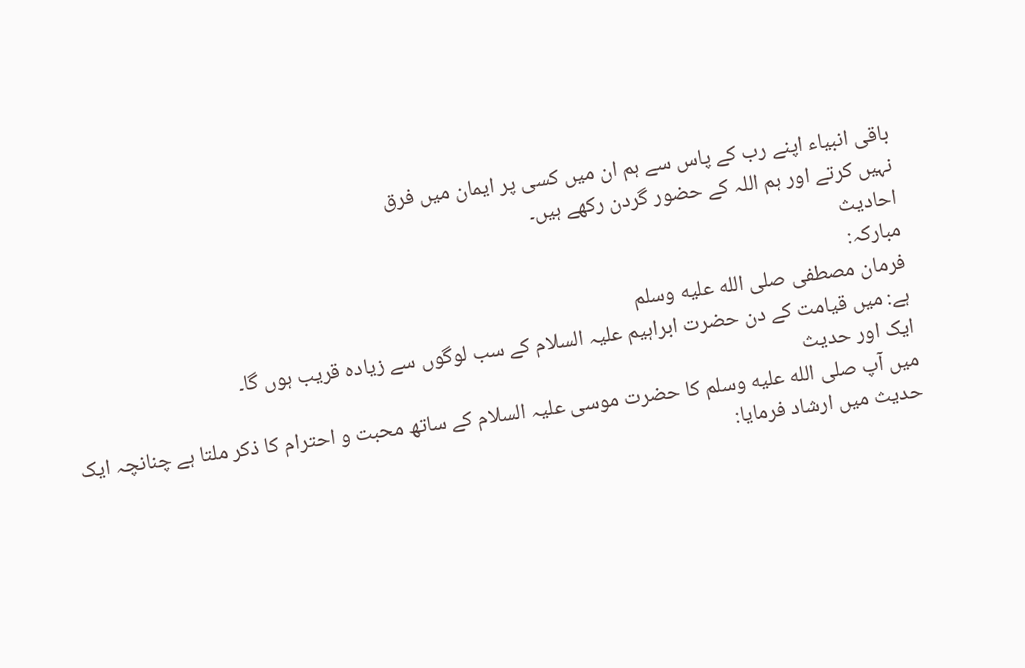باقی انبیاء اپنے رب کے پاس سے ہم ان میں کسی پر ایمان میں فرق
نہیں کرتے اور ہم اللہ کے حضور گردن رکھے ہیں۔
احادیث
مبارکہ:
فرمان مصطفی صلى الله عليه وسلم
ہے: میں قیامت کے دن حضرت ابراہیم علیہ السلام کے سب لوگوں سے زیادہ قریب ہوں گا۔
ایک اور حدیث
میں آپ صلى الله عليه وسلم کا حضرت موسی علیہ السلام کے ساتھ محبت و احترام کا ذکر ملتا ہے چنانچہ ایک
حدیث میں ارشاد فرمایا: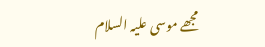مجھے موسی علیہ السلام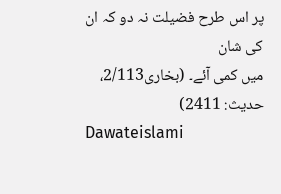پر اس طرح فضیلت نہ دو کہ ان کی شان
میں کمی آئے۔ (بخاری2/113، حدیث: 2411)
Dawateislami